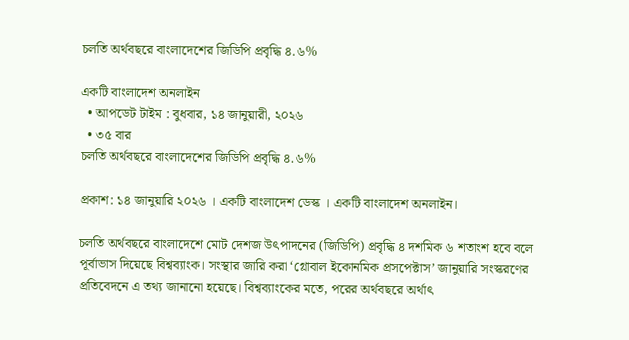চলতি অর্থবছরে বাংলাদেশের জিডিপি প্রবৃদ্ধি ৪.৬%

একটি বাংলাদেশ অনলাইন
  • আপডেট টাইম : বুধবার, ১৪ জানুয়ারী, ২০২৬
  • ৩৫ বার
চলতি অর্থবছরে বাংলাদেশের জিডিপি প্রবৃদ্ধি ৪.৬%

প্রকাশ: ১৪ জানুয়ারি ২০২৬ । একটি বাংলাদেশ ডেস্ক । একটি বাংলাদেশ অনলাইন।

চলতি অর্থবছরে বাংলাদেশে মোট দেশজ উৎপাদনের (জিডিপি) প্রবৃদ্ধি ৪ দশমিক ৬ শতাংশ হবে বলে পূর্বাভাস দিয়েছে বিশ্বব্যাংক। সংস্থার জারি করা ‘গ্লোবাল ইকোনমিক প্রসপেক্টাস’ জানুয়ারি সংস্করণের প্রতিবেদনে এ তথ্য জানানো হয়েছে। বিশ্বব্যাংকের মতে, পরের অর্থবছরে অর্থাৎ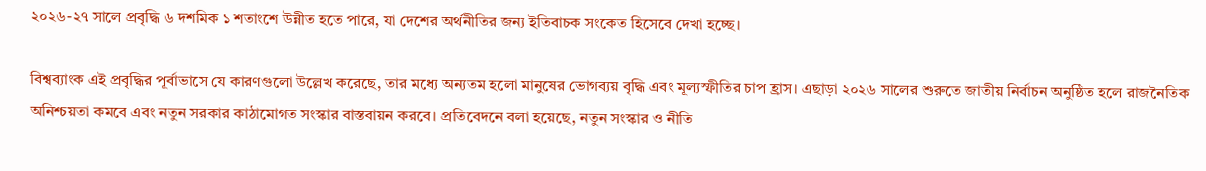২০২৬-২৭ সালে প্রবৃদ্ধি ৬ দশমিক ১ শতাংশে উন্নীত হতে পারে, যা দেশের অর্থনীতির জন্য ইতিবাচক সংকেত হিসেবে দেখা হচ্ছে।

বিশ্বব্যাংক এই প্রবৃদ্ধির পূর্বাভাসে যে কারণগুলো উল্লেখ করেছে, তার মধ্যে অন্যতম হলো মানুষের ভোগব্যয় বৃদ্ধি এবং মূল্যস্ফীতির চাপ হ্রাস। এছাড়া ২০২৬ সালের শুরুতে জাতীয় নির্বাচন অনুষ্ঠিত হলে রাজনৈতিক অনিশ্চয়তা কমবে এবং নতুন সরকার কাঠামোগত সংস্কার বাস্তবায়ন করবে। প্রতিবেদনে বলা হয়েছে, নতুন সংস্কার ও নীতি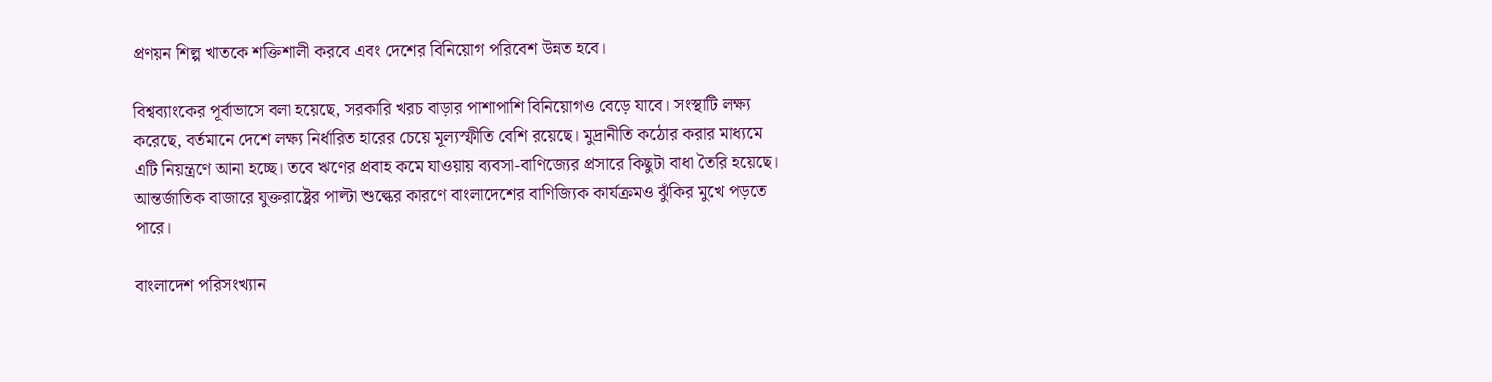প্রণয়ন শিল্প খাতকে শক্তিশালী করবে এবং দেশের বিনিয়োগ পরিবেশ উন্নত হবে।

বিশ্বব্যাংকের পূর্বাভাসে বলা হয়েছে, সরকারি খরচ বাড়ার পাশাপাশি বিনিয়োগও বেড়ে যাবে। সংস্থাটি লক্ষ্য করেছে, বর্তমানে দেশে লক্ষ্য নির্ধারিত হারের চেয়ে মূল্যস্ফীতি বেশি রয়েছে। মুদ্রানীতি কঠোর করার মাধ্যমে এটি নিয়ন্ত্রণে আনা হচ্ছে। তবে ঋণের প্রবাহ কমে যাওয়ায় ব্যবসা-বাণিজ্যের প্রসারে কিছুটা বাধা তৈরি হয়েছে। আন্তর্জাতিক বাজারে যুক্তরাষ্ট্রের পাল্টা শুল্কের কারণে বাংলাদেশের বাণিজ্যিক কার্যক্রমও ঝুঁকির মুখে পড়তে পারে।

বাংলাদেশ পরিসংখ্যান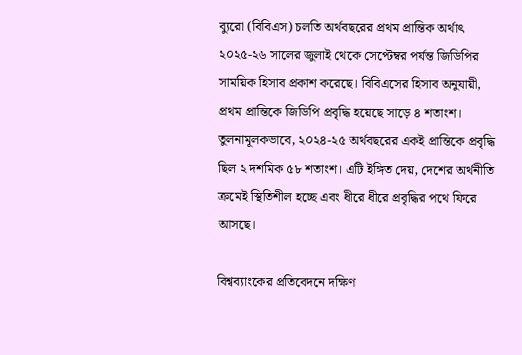ব্যুরো (বিবিএস) চলতি অর্থবছরের প্রথম প্রান্তিক অর্থাৎ ২০২৫-২৬ সালের জুলাই থেকে সেপ্টেম্বর পর্যন্ত জিডিপির সাময়িক হিসাব প্রকাশ করেছে। বিবিএসের হিসাব অনুযায়ী, প্রথম প্রান্তিকে জিডিপি প্রবৃদ্ধি হয়েছে সাড়ে ৪ শতাংশ। তুলনামূলকভাবে, ২০২৪-২৫ অর্থবছরের একই প্রান্তিকে প্রবৃদ্ধি ছিল ২ দশমিক ৫৮ শতাংশ। এটি ইঙ্গিত দেয়, দেশের অর্থনীতি ক্রমেই স্থিতিশীল হচ্ছে এবং ধীরে ধীরে প্রবৃদ্ধির পথে ফিরে আসছে।

বিশ্বব্যাংকের প্রতিবেদনে দক্ষিণ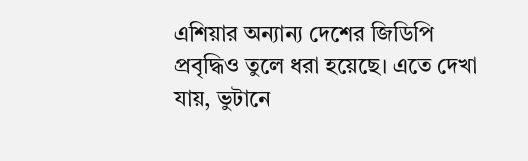এশিয়ার অন্যান্য দেশের জিডিপি প্রবৃদ্ধিও তুলে ধরা হয়েছে। এতে দেখা যায়, ভুটানে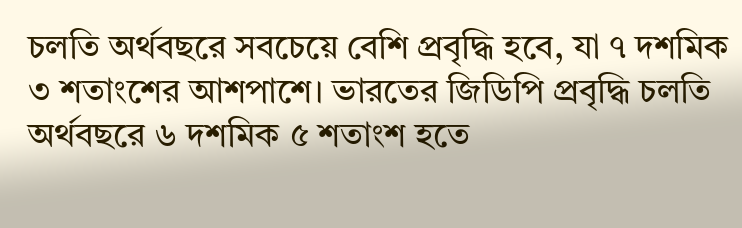চলতি অর্থবছরে সবচেয়ে বেশি প্রবৃদ্ধি হবে, যা ৭ দশমিক ৩ শতাংশের আশপাশে। ভারতের জিডিপি প্রবৃদ্ধি চলতি অর্থবছরে ৬ দশমিক ৫ শতাংশ হতে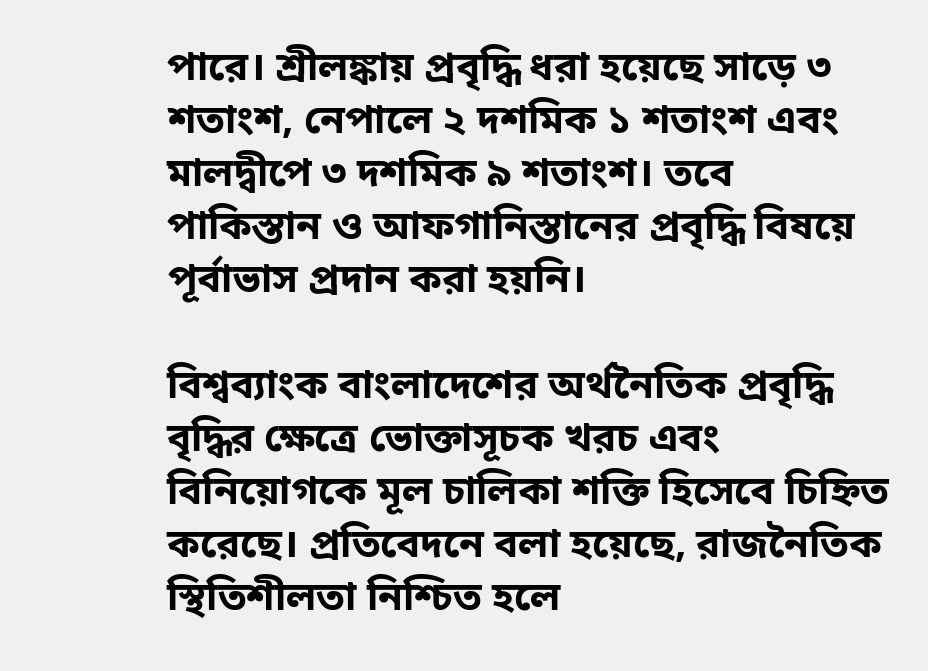পারে। শ্রীলঙ্কায় প্রবৃদ্ধি ধরা হয়েছে সাড়ে ৩ শতাংশ, নেপালে ২ দশমিক ১ শতাংশ এবং মালদ্বীপে ৩ দশমিক ৯ শতাংশ। তবে পাকিস্তান ও আফগানিস্তানের প্রবৃদ্ধি বিষয়ে পূর্বাভাস প্রদান করা হয়নি।

বিশ্বব্যাংক বাংলাদেশের অর্থনৈতিক প্রবৃদ্ধি বৃদ্ধির ক্ষেত্রে ভোক্তাসূচক খরচ এবং বিনিয়োগকে মূল চালিকা শক্তি হিসেবে চিহ্নিত করেছে। প্রতিবেদনে বলা হয়েছে, রাজনৈতিক স্থিতিশীলতা নিশ্চিত হলে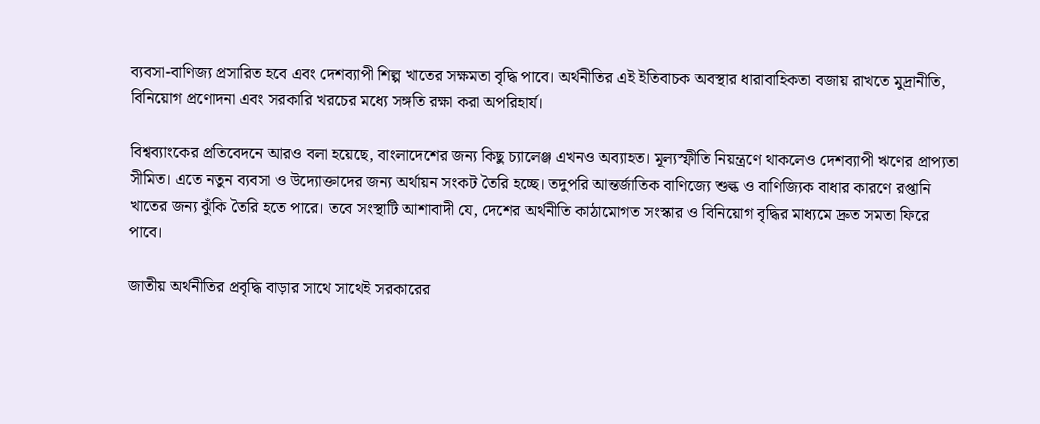ব্যবসা-বাণিজ্য প্রসারিত হবে এবং দেশব্যাপী শিল্প খাতের সক্ষমতা বৃদ্ধি পাবে। অর্থনীতির এই ইতিবাচক অবস্থার ধারাবাহিকতা বজায় রাখতে মুদ্রানীতি, বিনিয়োগ প্রণোদনা এবং সরকারি খরচের মধ্যে সঙ্গতি রক্ষা করা অপরিহার্য।

বিশ্বব্যাংকের প্রতিবেদনে আরও বলা হয়েছে, বাংলাদেশের জন্য কিছু চ্যালেঞ্জ এখনও অব্যাহত। মূল্যস্ফীতি নিয়ন্ত্রণে থাকলেও দেশব্যাপী ঋণের প্রাপ্যতা সীমিত। এতে নতুন ব্যবসা ও উদ্যোক্তাদের জন্য অর্থায়ন সংকট তৈরি হচ্ছে। তদুপরি আন্তর্জাতিক বাণিজ্যে শুল্ক ও বাণিজ্যিক বাধার কারণে রপ্তানি খাতের জন্য ঝুঁকি তৈরি হতে পারে। তবে সংস্থাটি আশাবাদী যে, দেশের অর্থনীতি কাঠামোগত সংস্কার ও বিনিয়োগ বৃদ্ধির মাধ্যমে দ্রুত সমতা ফিরে পাবে।

জাতীয় অর্থনীতির প্রবৃদ্ধি বাড়ার সাথে সাথেই সরকারের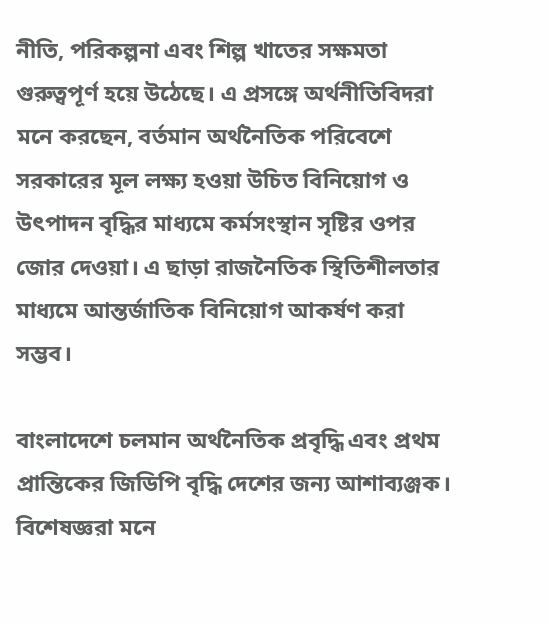নীতি, পরিকল্পনা এবং শিল্প খাতের সক্ষমতা গুরুত্বপূর্ণ হয়ে উঠেছে। এ প্রসঙ্গে অর্থনীতিবিদরা মনে করছেন, বর্তমান অর্থনৈতিক পরিবেশে সরকারের মূল লক্ষ্য হওয়া উচিত বিনিয়োগ ও উৎপাদন বৃদ্ধির মাধ্যমে কর্মসংস্থান সৃষ্টির ওপর জোর দেওয়া। এ ছাড়া রাজনৈতিক স্থিতিশীলতার মাধ্যমে আন্তর্জাতিক বিনিয়োগ আকর্ষণ করা সম্ভব।

বাংলাদেশে চলমান অর্থনৈতিক প্রবৃদ্ধি এবং প্রথম প্রান্তিকের জিডিপি বৃদ্ধি দেশের জন্য আশাব্যঞ্জক। বিশেষজ্ঞরা মনে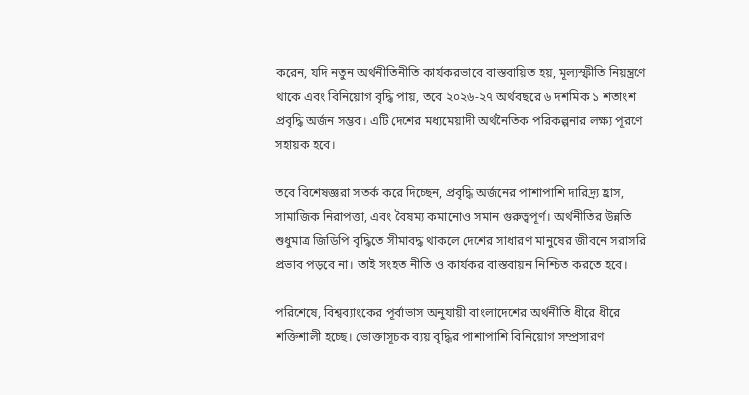করেন, যদি নতুন অর্থনীতিনীতি কার্যকরভাবে বাস্তবায়িত হয়, মূল্যস্ফীতি নিয়ন্ত্রণে থাকে এবং বিনিয়োগ বৃদ্ধি পায়, তবে ২০২৬-২৭ অর্থবছরে ৬ দশমিক ১ শতাংশ প্রবৃদ্ধি অর্জন সম্ভব। এটি দেশের মধ্যমেয়াদী অর্থনৈতিক পরিকল্পনার লক্ষ্য পূরণে সহায়ক হবে।

তবে বিশেষজ্ঞরা সতর্ক করে দিচ্ছেন, প্রবৃদ্ধি অর্জনের পাশাপাশি দারিদ্র্য হ্রাস, সামাজিক নিরাপত্তা, এবং বৈষম্য কমানোও সমান গুরুত্বপূর্ণ। অর্থনীতির উন্নতি শুধুমাত্র জিডিপি বৃদ্ধিতে সীমাবদ্ধ থাকলে দেশের সাধারণ মানুষের জীবনে সরাসরি প্রভাব পড়বে না। তাই সংহত নীতি ও কার্যকর বাস্তবায়ন নিশ্চিত করতে হবে।

পরিশেষে, বিশ্বব্যাংকের পূর্বাভাস অনুযায়ী বাংলাদেশের অর্থনীতি ধীরে ধীরে শক্তিশালী হচ্ছে। ভোক্তাসূচক ব্যয় বৃদ্ধির পাশাপাশি বিনিয়োগ সম্প্রসারণ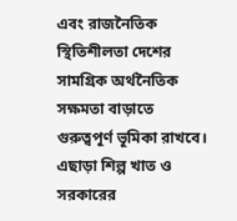এবং রাজনৈতিক স্থিতিশীলতা দেশের সামগ্রিক অর্থনৈতিক সক্ষমতা বাড়াতে গুরুত্বপূর্ণ ভূমিকা রাখবে। এছাড়া শিল্প খাত ও সরকারের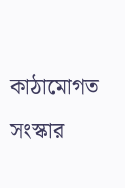কাঠামোগত সংস্কার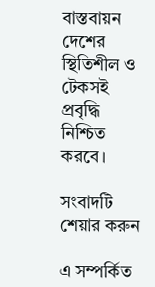বাস্তবায়ন দেশের স্থিতিশীল ও টেকসই প্রবৃদ্ধি নিশ্চিত করবে।

সংবাদটি শেয়ার করুন

এ সম্পর্কিত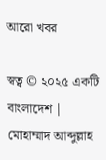আরো খবর

স্বত্ব © ২০২৫ একটি বাংলাদেশ | মোহাম্মাদ আব্দুল্লাহ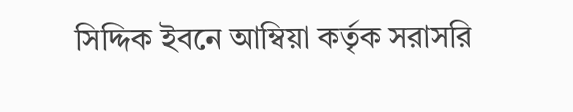সিদ্দিক ইবনে আম্বিয়া কর্তৃক সরাসরি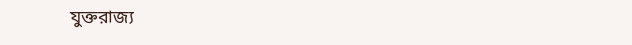যুক্তরাজ্য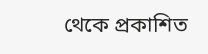থেকে প্রকাশিত